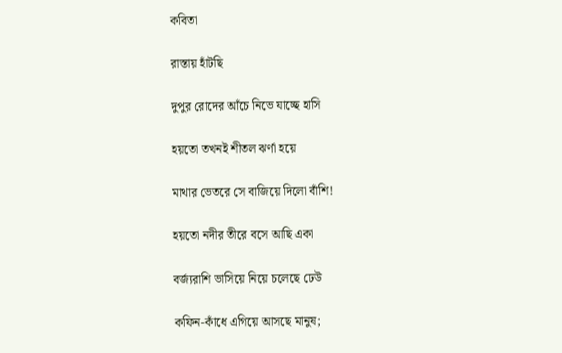কবিতা

রাস্তায় হাঁটছি

দুপুর রোদের আঁচে নিভে যাচ্ছে হাসি

হয়তো তখনই শীতল ঝর্ণা হয়ে

মাথার ভেতরে সে বাজিয়ে দিলো বাঁশি!

হয়তো নদীর তীরে বসে আছি একা

বর্জ্যরাশি ভাসিয়ে নিয়ে চলেছে ঢেউ

কফিন-কাঁধে এগিয়ে আসছে মানুষ;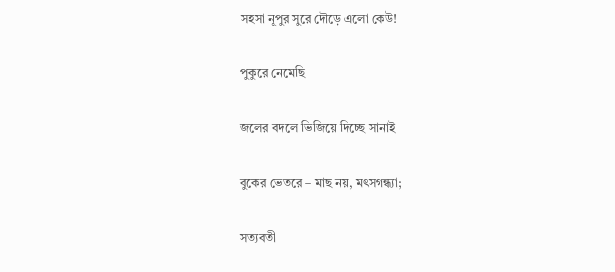সহসা নূপুর সুরে দৌড়ে এলো কেউ!

পুকুরে নেমেছি

জলের বদলে ভিজিয়ে দিচ্ছে সানাই

বুকের ভেতরে – মাছ নয়, মৎসগন্ধ্যা;

সত্যবতী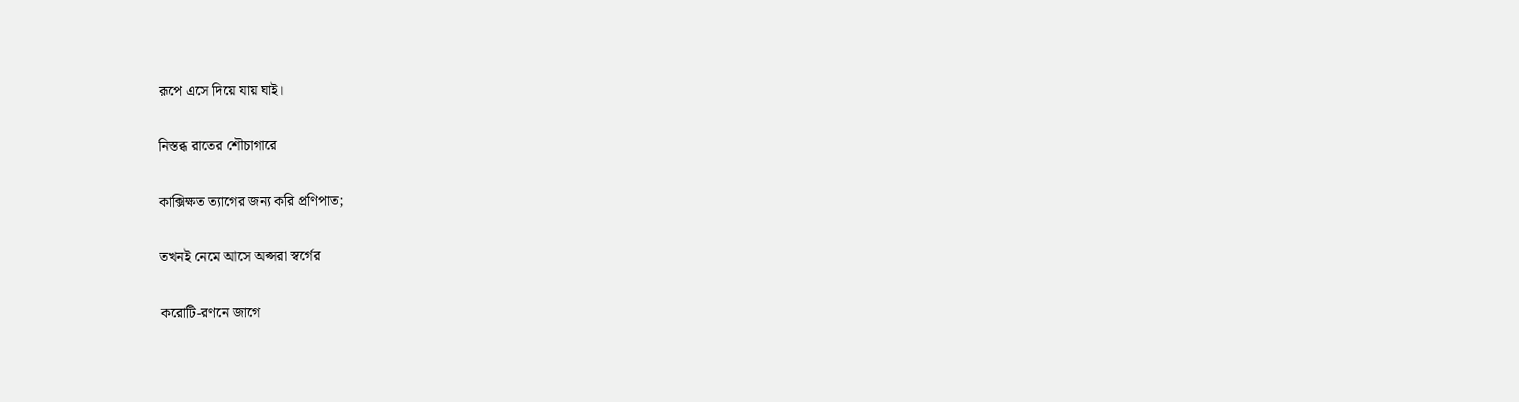রূপে এসে দিয়ে যায় ঘাই।

নিস্তব্ধ রাতের শৌচাগারে

কাক্সিক্ষত ত্যাগের জন্য করি প্রণিপাত;

তখনই নেমে আসে অপ্সরা স্বর্গের

করোটি-রণনে জাগে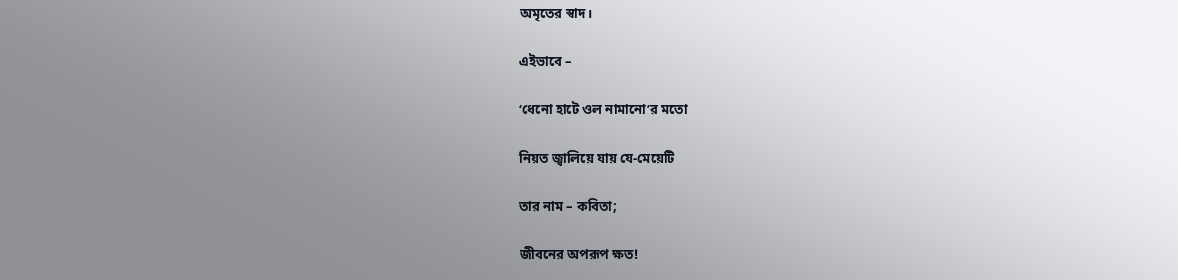অমৃতের স্বাদ।

এইভাবে –

‘ধেনো হাটে ওল নামানো’র মতো

নিয়ত জ্বালিয়ে যায় যে-মেয়েটি

তার নাম – কবিতা;

জীবনের অপরূপ ক্ষত!